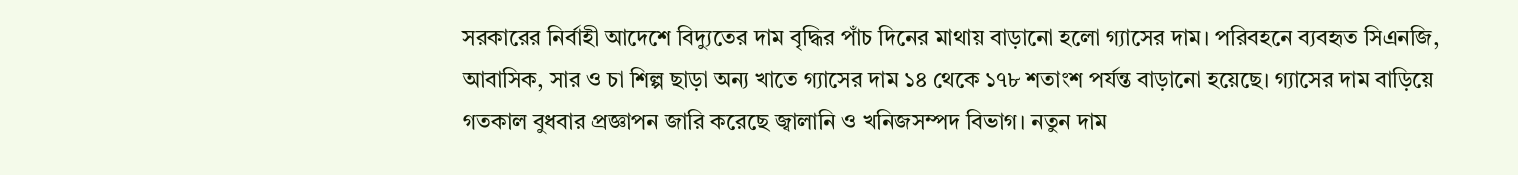সরকারের নির্বাহী আদেশে বিদ্যুতের দাম বৃদ্ধির পাঁচ দিনের মাথায় বাড়ানো হলো গ্যাসের দাম। পরিবহনে ব্যবহৃত সিএনজি, আবাসিক, সার ও চা শিল্প ছাড়া অন্য খাতে গ্যাসের দাম ১৪ থেকে ১৭৮ শতাংশ পর্যন্ত বাড়ানো হয়েছে। গ্যাসের দাম বাড়িয়ে গতকাল বুধবার প্রজ্ঞাপন জারি করেছে জ্বালানি ও খনিজসম্পদ বিভাগ। নতুন দাম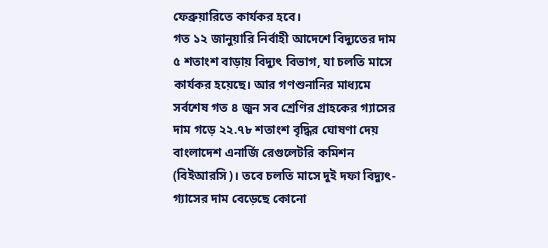ফেব্রুয়ারিতে কার্যকর হবে।
গত ১২ জানুয়ারি নির্বাহী আদেশে বিদ্যুতের দাম ৫ শতাংশ বাড়ায় বিদ্যুৎ বিভাগ, যা চলতি মাসে কার্যকর হয়েছে। আর গণশুনানির মাধ্যমে সর্বশেষ গত ৪ জুন সব শ্রেণির গ্রাহকের গ্যাসের দাম গড়ে ২২.৭৮ শতাংশ বৃদ্ধির ঘোষণা দেয় বাংলাদেশ এনার্জি রেগুলেটরি কমিশন (বিইআরসি)। তবে চলতি মাসে দুই দফা বিদ্যুৎ-গ্যাসের দাম বেড়েছে কোনো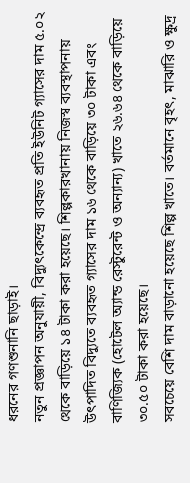ধরনের গণশুনানি ছাড়াই।
নতুন প্রজ্ঞাপন অনুযায়ী, বিদ্যুৎকেন্দ্রে ব্যবহৃত প্রতি ইউনিট গ্যাসের দাম ৫.০২ থেকে বাড়িয়ে ১৪ টাকা করা হয়েছে। শিল্পকারখানায় নিজস্ব ব্যবস্থাপনায় উৎপাদিত বিদ্যুতে ব্যবহৃত গ্যাসের দাম ১৬ থেকে বাড়িয়ে ৩০ টাকা এবং বাণিজ্যিক (হোটেল অ্যান্ড রেস্টুরেন্ট ও অন্যান্য) খাতে ২৬.৬৪ থেকে বাড়িয়ে ৩০.৫০ টাকা করা হয়েছে।
সবচেয়ে বেশি দাম বাড়ানো হয়েছে শিল্প খাতে। বর্তমানে বৃহৎ, মাঝারি ও ক্ষুদ্র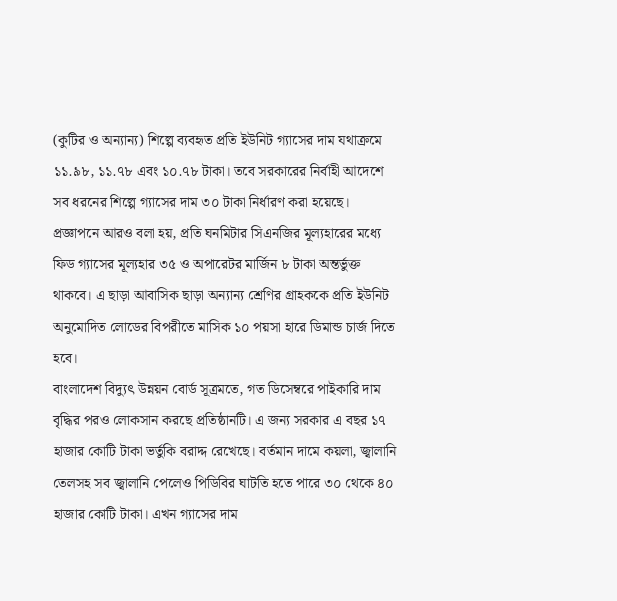(কুটির ও অন্যান্য) শিল্পে ব্যবহৃত প্রতি ইউনিট গ্যাসের দাম যথাক্রমে ১১.৯৮, ১১.৭৮ এবং ১০.৭৮ টাকা। তবে সরকারের নির্বাহী আদেশে সব ধরনের শিল্পে গ্যাসের দাম ৩০ টাকা নির্ধারণ করা হয়েছে।
প্রজ্ঞাপনে আরও বলা হয়, প্রতি ঘনমিটার সিএনজির মূল্যহারের মধ্যে ফিড গ্যাসের মূল্যহার ৩৫ ও অপারেটর মার্জিন ৮ টাকা অন্তর্ভুক্ত থাকবে। এ ছাড়া আবাসিক ছাড়া অন্যান্য শ্রেণির গ্রাহককে প্রতি ইউনিট অনুমোদিত লোডের বিপরীতে মাসিক ১০ পয়সা হারে ডিমান্ড চার্জ দিতে হবে।
বাংলাদেশ বিদ্যুৎ উন্নয়ন বোর্ড সূত্রমতে, গত ডিসেম্বরে পাইকারি দাম বৃদ্ধির পরও লোকসান করছে প্রতিষ্ঠানটি। এ জন্য সরকার এ বছর ১৭ হাজার কোটি টাকা ভর্তুকি বরাদ্দ রেখেছে। বর্তমান দামে কয়লা, জ্বালানি তেলসহ সব জ্বালানি পেলেও পিডিবির ঘাটতি হতে পারে ৩০ থেকে ৪০ হাজার কোটি টাকা। এখন গ্যাসের দাম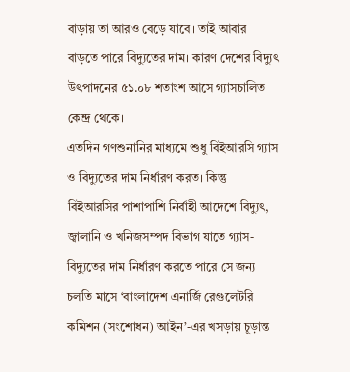বাড়ায় তা আরও বেড়ে যাবে। তাই আবার বাড়তে পারে বিদ্যুতের দাম। কারণ দেশের বিদ্যুৎ উৎপাদনের ৫১.০৮ শতাংশ আসে গ্যাসচালিত কেন্দ্র থেকে।
এতদিন গণশুনানির মাধ্যমে শুধু বিইআরসি গ্যাস ও বিদ্যুতের দাম নির্ধারণ করত। কিন্তু বিইআরসির পাশাপাশি নির্বাহী আদেশে বিদ্যুৎ, জ্বালানি ও খনিজসম্পদ বিভাগ যাতে গ্যাস-বিদ্যুতের দাম নির্ধারণ করতে পারে সে জন্য চলতি মাসে ‘বাংলাদেশ এনার্জি রেগুলেটরি কমিশন (সংশোধন) আইন’-এর খসড়ায় চূড়ান্ত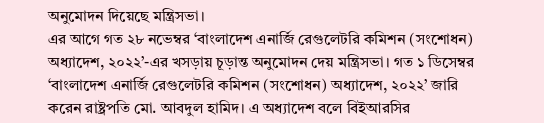অনুমোদন দিয়েছে মন্ত্রিসভা।
এর আগে গত ২৮ নভেম্বর ‘বাংলাদেশ এনার্জি রেগুলেটরি কমিশন (সংশোধন) অধ্যাদেশ, ২০২২’-এর খসড়ায় চূড়ান্ত অনুমোদন দেয় মন্ত্রিসভা। গত ১ ডিসেম্বর ‘বাংলাদেশ এনার্জি রেগুলেটরি কমিশন (সংশোধন) অধ্যাদেশ, ২০২২’ জারি করেন রাষ্ট্রপতি মো. আবদুল হামিদ। এ অধ্যাদেশ বলে বিইআরসির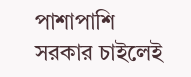পাশাপাশি সরকার চাইলেই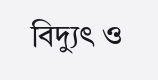বিদ্যুৎ ও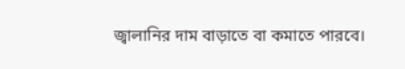জ্বালানির দাম বাড়াতে বা কমাতে পারবে।